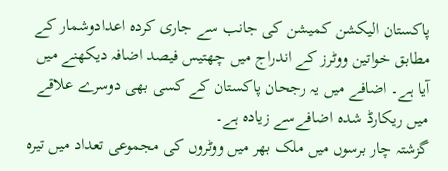پاکستان الیکشن کمیشن کی جانب سے جاری کردہ اعدادوشمار کے مطابق خواتین ووٹرز کے اندراج میں چھتیس فیصد اضافہ دیکھنے میں آیا ہے۔ اضافے میں یہ رجحان پاکستان کے کسی بھی دوسرے علاقے میں ریکارڈ شدہ اضافےسے زیادہ ہے۔
گزشتہ چار برسوں میں ملک بھر میں ووٹروں کی مجموعی تعداد میں تیرہ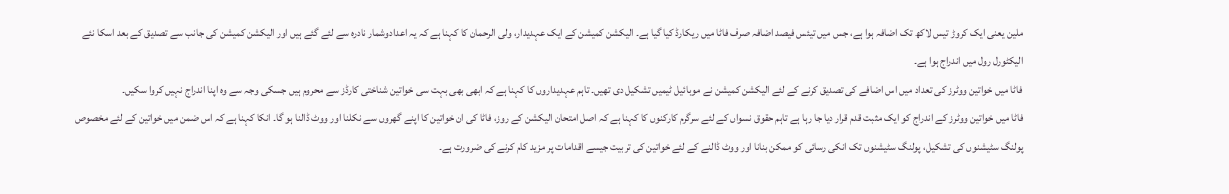ملین یعنی ایک کروڑ تیس لاکھ تک اضافہ ہوا ہے، جس میں تیئس فیصد اضافہ صرف فاٹا میں ریکارڈ کیا گیا ہے۔ الیکشن کمیشن کے ایک عہدیدار، ولی الرحمان کا کہنا ہے کہ یہ اعدادوشمار نادرہ سے لئے گئے ہیں اور الیکشن کمیشن کی جانب سے تصدیق کے بعد اسکا نئے الیکٹورل رول میں اندراج ہوا ہے۔
فاٹا میں خواتین ووٹرز کی تعداد میں اس اضافے کی تصدیق کرنے کے لئے الیکشن کمیشن نے موبائیل ٹیمیں تشکیل دی تھیں۔ تاہم عہدیداروں کا کہنا ہے کہ ابھی بھی بہت سی خواتین شناختی کارڈز سے محروم ہیں جسکی وجہ سے وہ اپنا اندراج نہیں کروا سکیں۔
فاٹا میں خواتین ووٹرز کے اندراج کو ایک مثبت قدم قرار دیا جا رہا ہے تاہم حقوق نسواں کے لئے سرگرم کارکنوں کا کہنا ہے کہ اصل امتحان الیکشن کے روز، فاٹا کی ان خواتین کا اپنے گھروں سے نکلنا اور ووٹ ڈالنا ہو گا۔ انکا کہنا ہے کہ اس ضمن میں خواتین کے لئے مخصوص پولنگ سٹیشنوں کی تشکیل، پولنگ سٹیشنوں تک انکی رسائی کو ممکن بنانا اور ووٹ ڈالنے کے لئے خواتین کی تربیت جیسے اقدامات پر مزید کام کرنے کی ضرورت ہے۔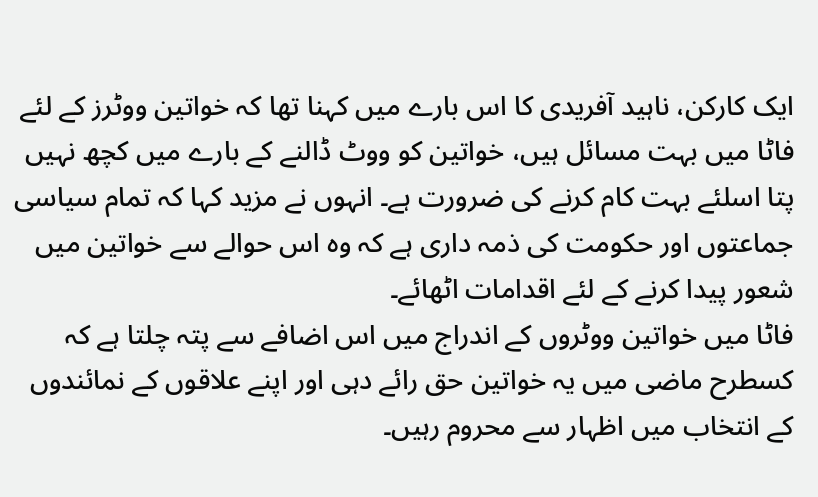ایک کارکن، ناہید آفریدی کا اس بارے میں کہنا تھا کہ خواتین ووٹرز کے لئے فاٹا میں بہت مسائل ہیں، خواتین کو ووٹ ڈالنے کے بارے میں کچھ نہیں پتا اسلئے بہت کام کرنے کی ضرورت ہے۔ انہوں نے مزید کہا کہ تمام سیاسی جماعتوں اور حکومت کی ذمہ داری ہے کہ وہ اس حوالے سے خواتین میں شعور پیدا کرنے کے لئے اقدامات اٹھائے۔
فاٹا میں خواتین ووٹروں کے اندراج میں اس اضافے سے پتہ چلتا ہے کہ کسطرح ماضی میں یہ خواتین حق رائے دہی اور اپنے علاقوں کے نمائندوں کے انتخاب میں اظہار سے محروم رہیں۔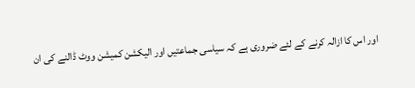اور اس کا ازالہ کرنے کے لئے ضروری ہے کہ سیاسی جماعتیں اور الیکشن کمیشن ووٹ ڈالنے کی ان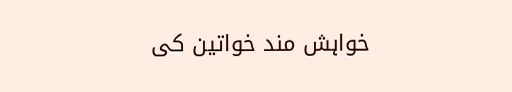خواہش مند خواتین کی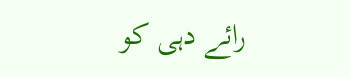رائے دہی کو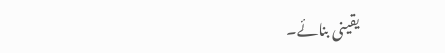یقینی بنائے۔